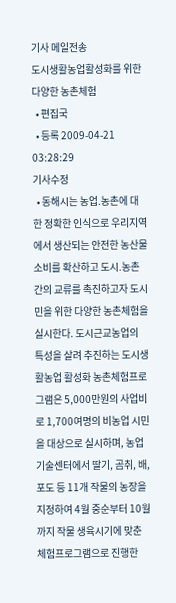기사 메일전송
도시생활농업활성화를 위한 다양한 농촌체험
  • 편집국
  • 등록 2009-04-21 03:28:29
기사수정
  • 동해시는 농업․농촌에 대한 정확한 인식으로 우리지역에서 생산되는 안전한 농산물
소비를 확산하고 도시․농촌간의 교류를 촉진하고자 도시민을 위한 다양한 농촌체험을 실시한다. 도시근교농업의 특성을 살려 추진하는 도시생활농업 활성화 농촌체험프로그램은 5,000만원의 사업비로 1,700여명의 비농업 시민을 대상으로 실시하며, 농업기술센터에서 딸기, 곰취, 배, 포도 등 11개 작물의 농장을 지정하여 4월 중순부터 10월까지 작물 생육시기에 맞춘 체험프로그램으로 진행한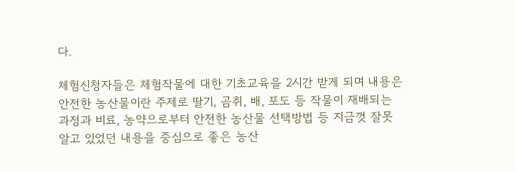다.

체험신청자들은 체험작물에 대한 기초교육을 2시간 받게 되며 내용은 안전한 농산물이란 주제로 딸기, 곰취, 배, 포도 등 작물이 재배되는 과정과 비료, 농약으로부터 안전한 농산물 선택방법 등 지금껏 잘못 알고 있었던 내용을 중심으로 좋은 농산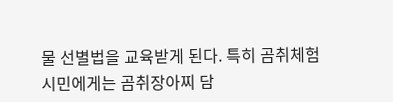물 선별법을 교육받게 된다. 특히 곰취체험 시민에게는 곰취장아찌 담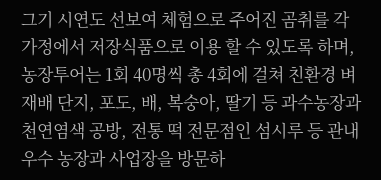그기 시연도 선보여 체험으로 주어진 곰취를 각 가정에서 저장식품으로 이용 할 수 있도록 하며, 농장투어는 1회 40명씩 총 4회에 걸쳐 친환경 벼 재배 단지, 포도, 배, 복숭아, 딸기 등 과수농장과 천연염색 공방, 전통 떡 전문점인 섬시루 등 관내 우수 농장과 사업장을 방문하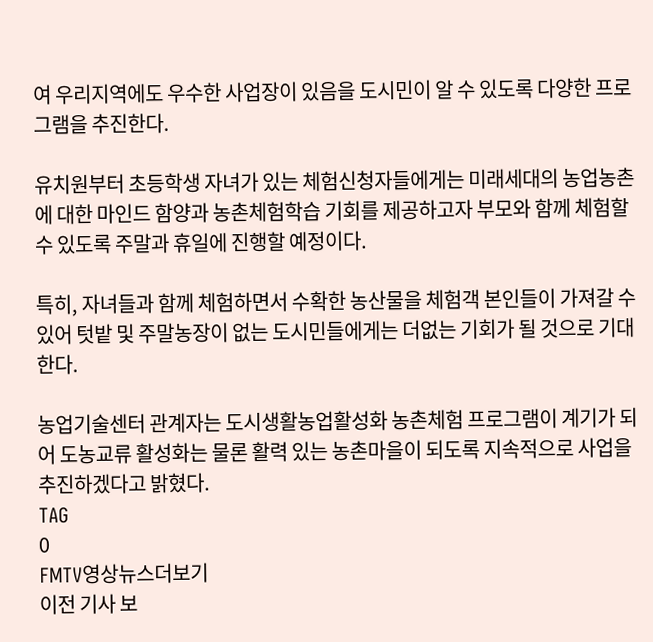여 우리지역에도 우수한 사업장이 있음을 도시민이 알 수 있도록 다양한 프로그램을 추진한다.

유치원부터 초등학생 자녀가 있는 체험신청자들에게는 미래세대의 농업농촌에 대한 마인드 함양과 농촌체험학습 기회를 제공하고자 부모와 함께 체험할 수 있도록 주말과 휴일에 진행할 예정이다.

특히, 자녀들과 함께 체험하면서 수확한 농산물을 체험객 본인들이 가져갈 수 있어 텃밭 및 주말농장이 없는 도시민들에게는 더없는 기회가 될 것으로 기대한다.

농업기술센터 관계자는 도시생활농업활성화 농촌체험 프로그램이 계기가 되어 도농교류 활성화는 물론 활력 있는 농촌마을이 되도록 지속적으로 사업을 추진하겠다고 밝혔다.
TAG
0
FMTV영상뉴스더보기
이전 기사 보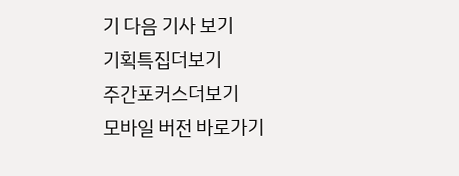기 다음 기사 보기
기획특집더보기
주간포커스더보기
모바일 버전 바로가기